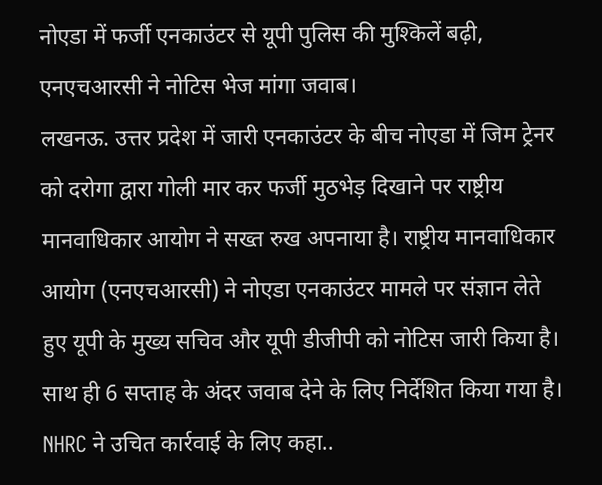नोएडा में फर्जी एनकाउंटर से यूपी पुलिस की मुश्किलें बढ़ी, एनएचआरसी ने नोटिस भेज मांगा जवाब।
लखनऊ. उत्तर प्रदेश में जारी एनकाउंटर के बीच नोएडा में जिम ट्रेनर को दरोगा द्वारा गोली मार कर फर्जी मुठभेड़ दिखाने पर राष्ट्रीय मानवाधिकार आयोग ने सख्त रुख अपनाया है। राष्ट्रीय मानवाधिकार आयोग (एनएचआरसी) ने नोएडा एनकाउंटर मामले पर संज्ञान लेते हुए यूपी के मुख्य सचिव और यूपी डीजीपी को नोटिस जारी किया है। साथ ही 6 सप्ताह के अंदर जवाब देने के लिए निर्देशित किया गया है।
NHRC ने उचित कार्रवाई के लिए कहा..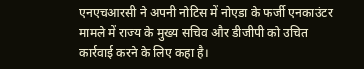एनएचआरसी ने अपनी नोटिस में नोएडा के फर्जी एनकाउंटर मामले में राज्य के मुख्य सचिव और डीजीपी को उचित कार्रवाई करने के लिए कहा है।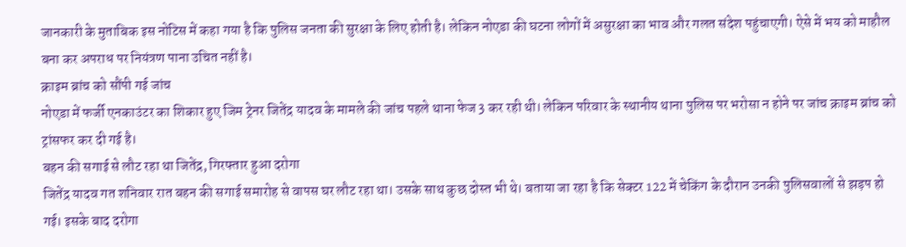जानकारी के मुताबिक इस नोटिस में कहा गया है कि पुलिस जनता की सुरक्षा के लिए होती है। लेकिन नोएडा की घटना लोगों में असुरक्षा का भाव और गलत संदेश पहुंचाएगी। ऐसे में भय को माहौल बना कर अपराध पर नियंत्रण पाना उचित नहीं है।
क्राइम ब्रांच को सौंपी गई जांच
नोएडा में फर्जी एनकाउंटर का शिकार हुए जिम ट्रेनर जितेंद्र यादव के मामले की जांच पहले थाना फेज 3 कर रही थी। लेकिन परिवार के स्थानीय थाना पुलिस पर भरोसा न होने पर जांच क्राइम ब्रांच को ट्रांसफर कर दी गई है।
बहन की सगाई से लौट रहा था जितेंद्र, गिरफ्तार हुआ दरोगा
जितेंद्र यादव गत शनिवार रात बहन की सगाई समारोह से वापस घर लौट रहा था। उसके साथ कुछ दोस्त भी थे। बताया जा रहा है कि सेक्टर 122 में चेकिंग के दौरान उनकी पुलिसवालों से झड़प हो गई। इसके बाद दरोगा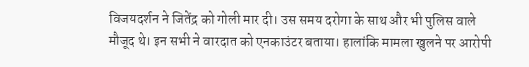विजयदर्शन ने जितेंद्र को गोली मार दी। उस समय दरोगा के साथ और भी पुलिस वाले मौजूद थे। इन सभी ने वारदात को एनकाउंटर बताया। हालांकि मामला खुलने पर आरोपी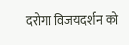दरोगा विजयदर्शन को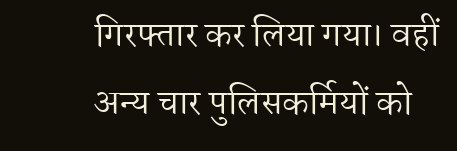गिरफ्तार कर लिया गया। वहीं अन्य चार पुलिसकर्मियों को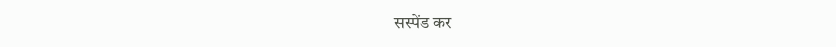सस्पेंड कर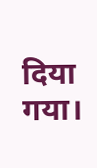दिया गया।